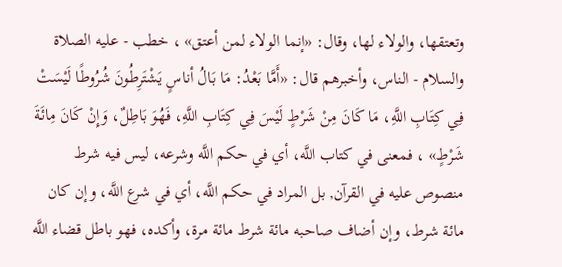وتعتقها، والولاء لها، وقال: «إنما الولاء لمن أعتق» ، خطب - عليه الصلاة والسلام - الناس، وأخبرهم قال: «أَمَّا بَعْدُ: مَا بَالُ أناسٍ يَشْتَرِطُونَ شُرُوطًا لَيْسَتْ فِي كِتَابِ اللَّهِ، مَا كَانَ مِنْ شَرْطٍ لَيْسَ فِي كِتَابِ اللَّهِ، فَهُوَ بَاطِلٌ، وَإِنْ كَانَ مِائَةَ شَرْطٍ» ، فمعنى في كتاب اللَّه، أي في حكم اللَّه وشرعه، ليس فيه شرط منصوص عليه في القرآن, بل المراد في حكم اللَّه، أي في شرع اللَّه، وإن كان مائة شرط، وإن أضاف صاحبه مائة شرط مائة مرة، وأكده، فهو باطل قضاء اللَّه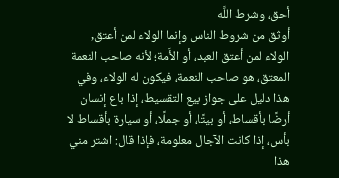أحق، وشرط اللَّه
أوثق من شروط الناس وإنما الولاء لمن أعتق, الولاء لمن أعتق العبد، أو الأَمة؛ لأنه صاحب النعمة المعتق، هو صاحب النعمة، فيكون له الولاء، وفي هذا دليل على جواز بيع التقسيط، إذا باع إنسان أرضًا بأقساط، أو بيتًا، أو جملًا، أو سيارة بأقساط لا بأس، إذا كانت الآجال معلومة، فإذا قال: اشتر مني هذا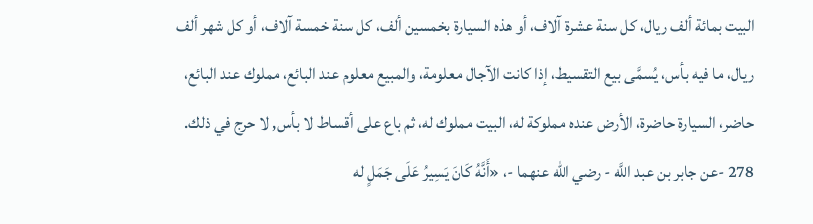البيت بمائة ألف ريال، كل سنة عشرة آلاف، أو هذه السيارة بخمسين ألف، كل سنة خمسة آلاف، أو كل شهر ألف ريال، ما فيه بأس، يُسمَّى بيع التقسيط، إذا كانت الآجال معلومة، والمبيع معلوم عند البائع، مملوك عند البائع، حاضر، السيارة حاضرة، الأرض عنده مملوكة له، البيت مملوك له، ثم باع على أقساط لا بأس, لا حرج في ذلك.
278 -عن جابر بن عبد اللَّه - رضي الله عنهما -، «أَنَّهُ كَانَ يَسِيرُ عَلَى جَمَلٍ له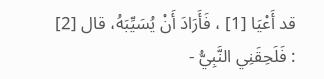قد أَعْيَا [1] ، فَأَرَادَ أَنْ يُسَيِّبَهُ، قال [2] : فَلَحِقَنِي النَّبِيُّ -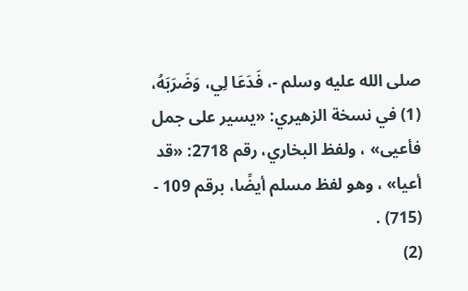صلى الله عليه وسلم -، فَدَعَا لِي، وَضَرَبَهُ،
(1) في نسخة الزهيري: «يسير على جمل فأعيى» ، ولفظ البخاري، رقم 2718: «قد أعيا» ، وهو لفظ مسلم أيضًا، برقم 109 - (715) .
(2)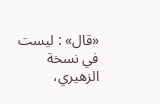«قال» : ليست في نسخة الزهيري،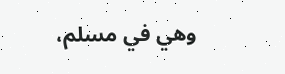وهي في مسلم،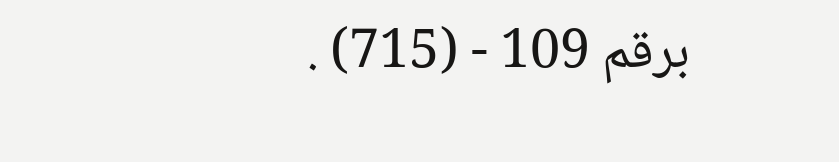برقم 109 - (715) .